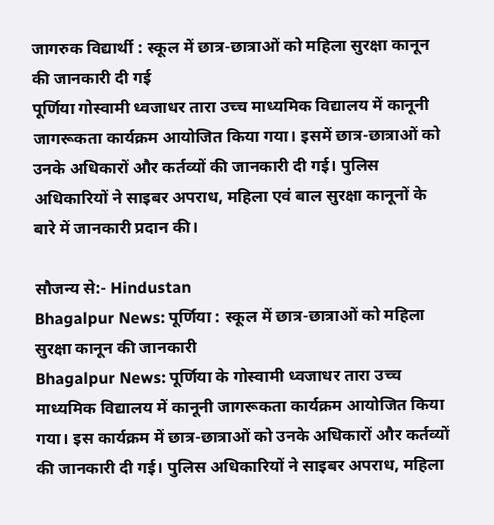जागरुक विद्यार्थी : स्कूल में छात्र-छात्राओं को महिला सुरक्षा कानून की जानकारी दी गई
पूर्णिया गोस्वामी ध्वजाधर तारा उच्च माध्यमिक विद्यालय में कानूनी जागरूकता कार्यक्रम आयोजित किया गया। इसमें छात्र-छात्राओं को उनके अधिकारों और कर्तव्यों की जानकारी दी गई। पुलिस अधिकारियों ने साइबर अपराध, महिला एवं बाल सुरक्षा कानूनों के बारे में जानकारी प्रदान की।

सौजन्य से:- Hindustan
Bhagalpur News: पूर्णिया : स्कूल में छात्र-छात्राओं को महिला सुरक्षा कानून की जानकारी
Bhagalpur News: पूर्णिया के गोस्वामी ध्वजाधर तारा उच्च माध्यमिक विद्यालय में कानूनी जागरूकता कार्यक्रम आयोजित किया गया। इस कार्यक्रम में छात्र-छात्राओं को उनके अधिकारों और कर्तव्यों की जानकारी दी गई। पुलिस अधिकारियों ने साइबर अपराध, महिला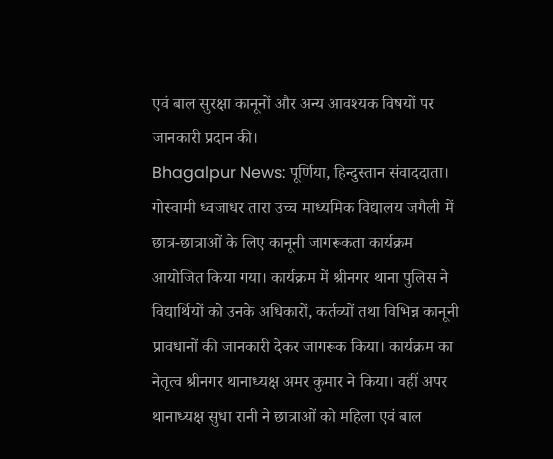एवं बाल सुरक्षा कानूनों और अन्य आवश्यक विषयों पर जानकारी प्रदान की।
Bhagalpur News: पूर्णिया, हिन्दुस्तान संवाददाता। गोस्वामी ध्वजाधर तारा उच्च माध्यमिक विद्यालय जगैली में छात्र-छात्राओं के लिए कानूनी जागरूकता कार्यक्रम आयोजित किया गया। कार्यक्रम में श्रीनगर थाना पुलिस ने विद्यार्थियों को उनके अधिकारों, कर्तव्यों तथा विभिन्न कानूनी प्रावधानों की जानकारी देकर जागरूक किया। कार्यक्रम का नेतृत्व श्रीनगर थानाध्यक्ष अमर कुमार ने किया। वहीं अपर थानाध्यक्ष सुधा रानी ने छात्राओं को महिला एवं बाल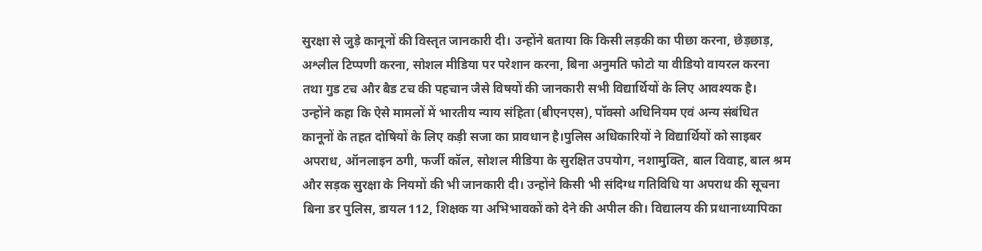सुरक्षा से जुड़े कानूनों की विस्तृत जानकारी दी। उन्होंने बताया कि किसी लड़की का पीछा करना, छेड़छाड़, अश्लील टिप्पणी करना, सोशल मीडिया पर परेशान करना, बिना अनुमति फोटो या वीडियो वायरल करना तथा गुड टच और बैड टच की पहचान जैसे विषयों की जानकारी सभी विद्यार्थियों के लिए आवश्यक है।
उन्होंने कहा कि ऐसे मामलों में भारतीय न्याय संहिता (बीएनएस), पॉक्सो अधिनियम एवं अन्य संबंधित कानूनों के तहत दोषियों के लिए कड़ी सजा का प्रावधान है।पुलिस अधिकारियों ने विद्यार्थियों को साइबर अपराध, ऑनलाइन ठगी, फर्जी कॉल, सोशल मीडिया के सुरक्षित उपयोग, नशामुक्ति, बाल विवाह, बाल श्रम और सड़क सुरक्षा के नियमों की भी जानकारी दी। उन्होंने किसी भी संदिग्ध गतिविधि या अपराध की सूचना बिना डर पुलिस, डायल 112, शिक्षक या अभिभावकों को देने की अपील की। विद्यालय की प्रधानाध्यापिका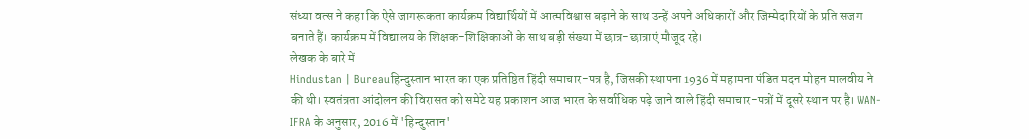संध्या वत्स ने कहा कि ऐसे जागरूकता कार्यक्रम विद्यार्थियों में आत्मविश्वास बढ़ाने के साथ उन्हें अपने अधिकारों और जिम्मेदारियों के प्रति सजग बनाते हैं। कार्यक्रम में विद्यालय के शिक्षक-शिक्षिकाओं के साथ बड़ी संख्या में छात्र-छात्राएं मौजूद रहे।
लेखक के बारे में
Hindustan | Bureauहिन्दुस्तान भारत का एक प्रतिष्ठित हिंदी समाचार-पत्र है, जिसकी स्थापना 1936 में महामना पंडित मदन मोहन मालवीय ने की थी। स्वतंत्रता आंदोलन की विरासत को समेटे यह प्रकाशन आज भारत के सर्वाधिक पढ़े जाने वाले हिंदी समाचार-पत्रों में दूसरे स्थान पर है। WAN-IFRA के अनुसार, 2016 में 'हिन्दुस्तान'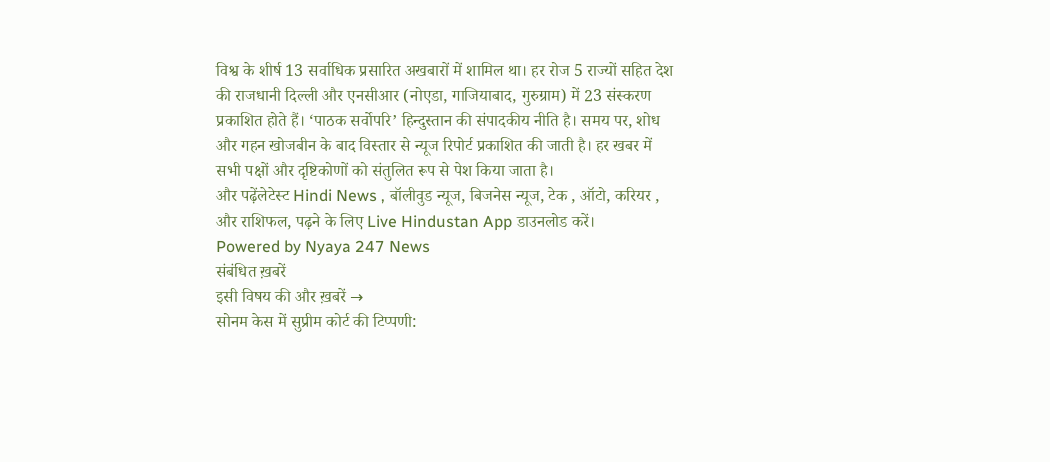विश्व के शीर्ष 13 सर्वाधिक प्रसारित अखबारों में शामिल था। हर रोज 5 राज्यों सहित देश की राजधानी दिल्ली और एनसीआर (नोएडा, गाजियाबाद, गुरुग्राम) में 23 संस्करण प्रकाशित होते हैं। ‘पाठक सर्वोपरि’ हिन्दुस्तान की संपादकीय नीति है। समय पर, शोध और गहन खोजबीन के बाद विस्तार से न्यूज रिपोर्ट प्रकाशित की जाती है। हर खबर में सभी पक्षों और दृष्टिकोणों को संतुलित रूप से पेश किया जाता है।
और पढ़ेंलेटेस्ट Hindi News , बॉलीवुड न्यूज, बिजनेस न्यूज, टेक , ऑटो, करियर , और राशिफल, पढ़ने के लिए Live Hindustan App डाउनलोड करें।
Powered by Nyaya 247 News
संबंधित ख़बरें
इसी विषय की और ख़बरें →
सोनम केस में सुप्रीम कोर्ट की टिप्पणी: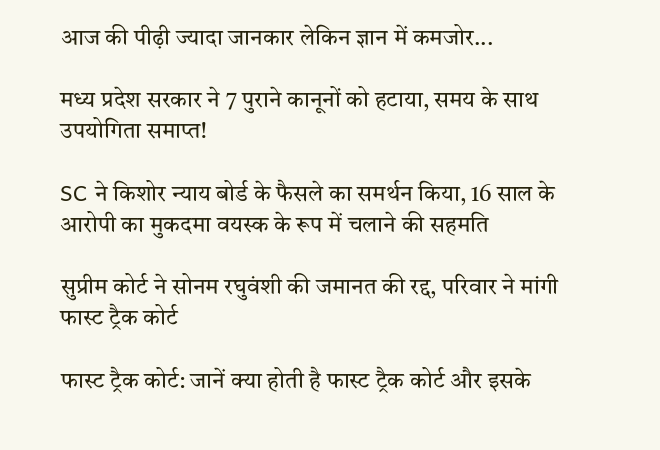आज की पीढ़ी ज्यादा जानकार लेकिन ज्ञान में कमजोर...

मध्य प्रदेश सरकार ने 7 पुराने कानूनों को हटाया, समय के साथ उपयोगिता समाप्त!

SC ने किशोर न्याय बोर्ड के फैसले का समर्थन किया, 16 साल के आरोपी का मुकदमा वयस्क के रूप में चलाने की सहमति

सुप्रीम कोर्ट ने सोनम रघुवंशी की जमानत की रद्द, परिवार ने मांगी फास्ट ट्रैक कोर्ट

फास्ट ट्रैक कोर्ट: जानें क्या होती है फास्ट ट्रैक कोर्ट और इसके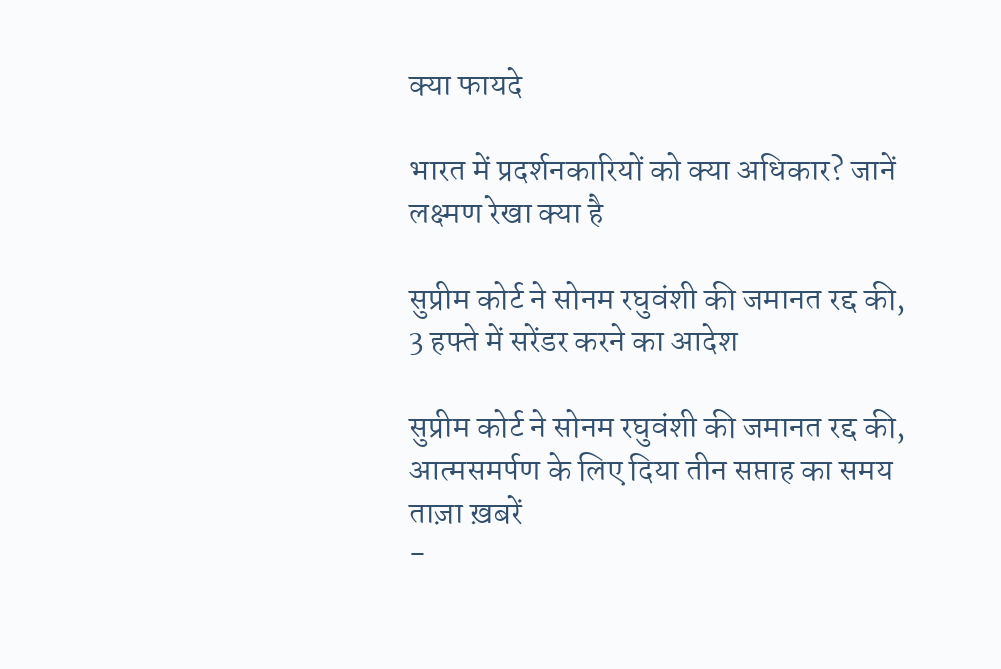क्या फायदे

भारत में प्रदर्शनकारियों को क्या अधिकार? जानें लक्ष्मण रेखा क्या है

सुप्रीम कोर्ट ने सोनम रघुवंशी की जमानत रद्द की, 3 हफ्ते में सरेंडर करने का आदेश

सुप्रीम कोर्ट ने सोनम रघुवंशी की जमानत रद्द की, आत्मसमर्पण के लिए दिया तीन सप्ताह का समय
ताज़ा ख़बरें
-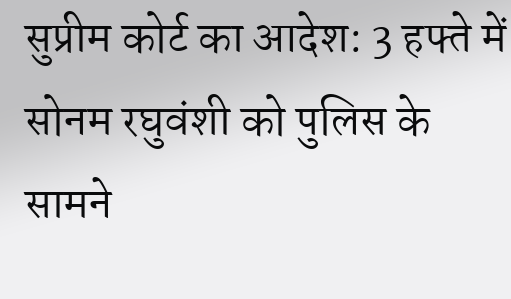सुप्रीम कोर्ट का आदेश: 3 हफ्ते में सोनम रघुवंशी को पुलिस के सामने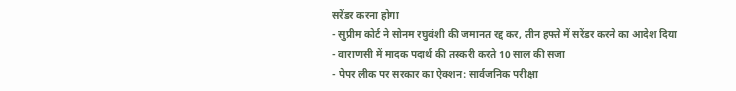सरेंडर करना होगा
- सुप्रीम कोर्ट ने सोनम रघुवंशी की जमानत रद्द कर, तीन हफ्ते में सरेंडर करने का आदेश दिया
- वाराणसी में मादक पदार्थ की तस्करी करते 10 साल की सजा
- पेपर लीक पर सरकार का ऐक्शन: सार्वजनिक परीक्षा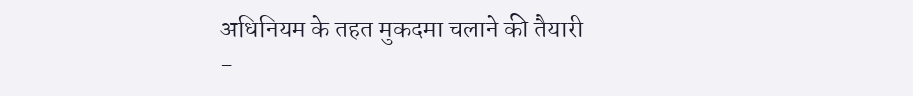अधिनियम के तहत मुकदमा चलाने की तैयारी
-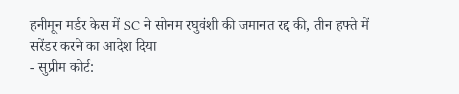हनीमून मर्डर केस में SC ने सोनम रघुवंशी की जमानत रद्द की, तीन हफ्ते में सरेंडर करने का आदेश दिया
- सुप्रीम कोर्ट: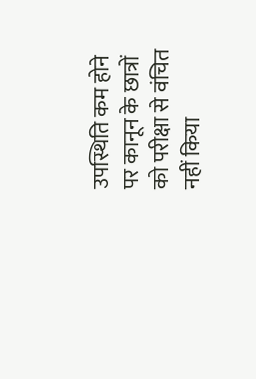उपस्थिति कम होने पर कानून के छात्रों को परीक्षा से वंचित नहीं किया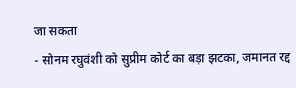जा सकता
- सोनम रघुवंशी को सुप्रीम कोर्ट का बड़ा झटका, जमानत रद्द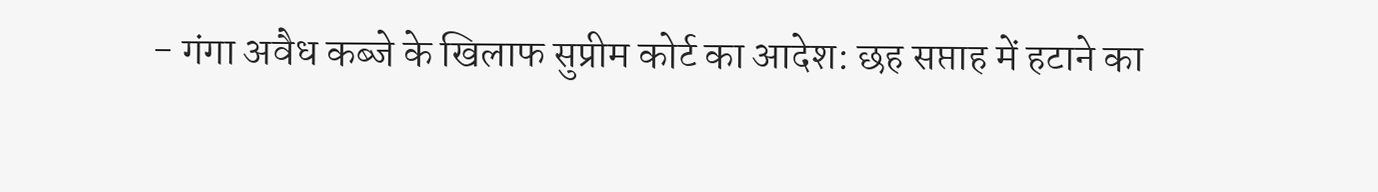- गंगा अवैध कब्जे के खिलाफ सुप्रीम कोर्ट का आदेश: छह सप्ताह में हटाने का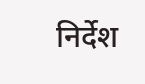निर्देश